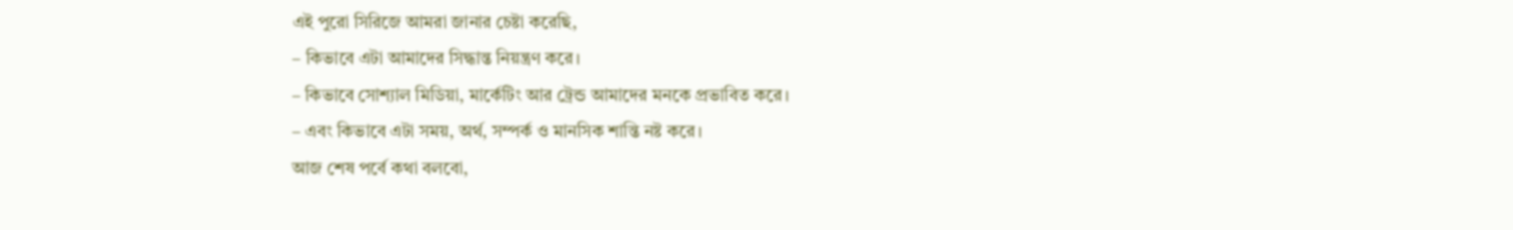এই পুরো সিরিজে আমরা জানার চেষ্টা করেছি,
– কিভাবে এটা আমাদের সিদ্ধান্ত নিয়ন্ত্রণ করে।
– কিভাবে সোশ্যাল মিডিয়া, মার্কেটিং আর ট্রেন্ড আমাদের মনকে প্রভাবিত করে।
– এবং কিভাবে এটা সময়, অর্থ, সম্পর্ক ও মানসিক শান্তি নষ্ট করে।
আজ শেষ পর্বে কথা বলবো,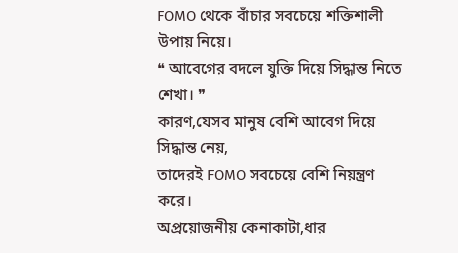FOMO থেকে বাঁচার সবচেয়ে শক্তিশালী উপায় নিয়ে।
❝ আবেগের বদলে যুক্তি দিয়ে সিদ্ধান্ত নিতে শেখা। ❞
কারণ,যেসব মানুষ বেশি আবেগ দিয়ে সিদ্ধান্ত নেয়,
তাদেরই FOMO সবচেয়ে বেশি নিয়ন্ত্রণ করে।
অপ্রয়োজনীয় কেনাকাটা,ধার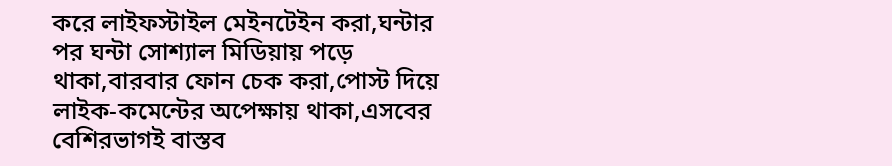করে লাইফস্টাইল মেইনটেইন করা,ঘন্টার পর ঘন্টা সোশ্যাল মিডিয়ায় পড়ে থাকা,বারবার ফোন চেক করা,পোস্ট দিয়ে লাইক-কমেন্টের অপেক্ষায় থাকা,এসবের বেশিরভাগই বাস্তব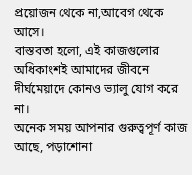প্রয়োজন থেকে না,আবেগ থেকে আসে।
বাস্তবতা হলো, এই কাজগুলোর অধিকাংশই আমাদের জীবনে দীর্ঘমেয়াদে কোনও ভ্যালু যোগ করে না।
অনেক সময় আপনার গুরুত্বপূর্ণ কাজ আছে, পড়াশোনা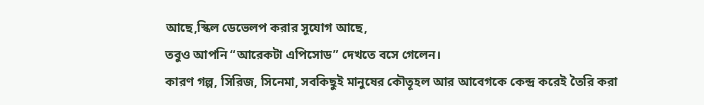আছে,স্কিল ডেভেলপ করার সুযোগ আছে,
তবুও আপনি “আরেকটা এপিসোড” দেখতে বসে গেলেন।
কারণ গল্প, সিরিজ, সিনেমা, সবকিছুই মানুষের কৌতূহল আর আবেগকে কেন্দ্র করেই তৈরি করা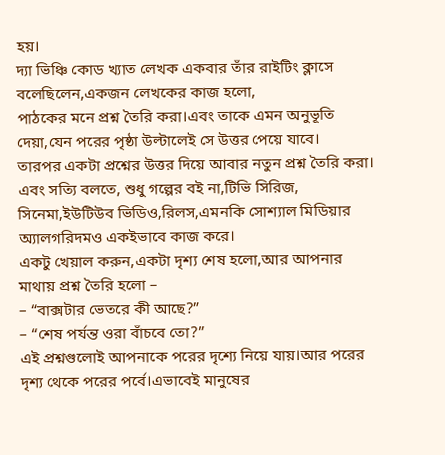হয়।
দ্যা ভিঞ্চি কোড খ্যাত লেখক একবার তাঁর রাইটিং ক্লাসে বলেছিলেন,একজন লেখকের কাজ হলো,
পাঠকের মনে প্রশ্ন তৈরি করা।এবং তাকে এমন অনুভূতি দেয়া,যেন পরের পৃষ্ঠা উল্টালেই সে উত্তর পেয়ে যাবে।
তারপর একটা প্রশ্নের উত্তর দিয়ে আবার নতুন প্রশ্ন তৈরি করা।
এবং সত্যি বলতে, শুধু গল্পের বই না,টিভি সিরিজ, সিনেমা,ইউটিউব ভিডিও,রিলস,এমনকি সোশ্যাল মিডিয়ার অ্যালগরিদমও একইভাবে কাজ করে।
একটু খেয়াল করুন,একটা দৃশ্য শেষ হলো,আর আপনার মাথায় প্রশ্ন তৈরি হলো –
– “বাক্সটার ভেতরে কী আছে?”
– “শেষ পর্যন্ত ওরা বাঁচবে তো?”
এই প্রশ্নগুলোই আপনাকে পরের দৃশ্যে নিয়ে যায়।আর পরের দৃশ্য থেকে পরের পর্বে।এভাবেই মানুষের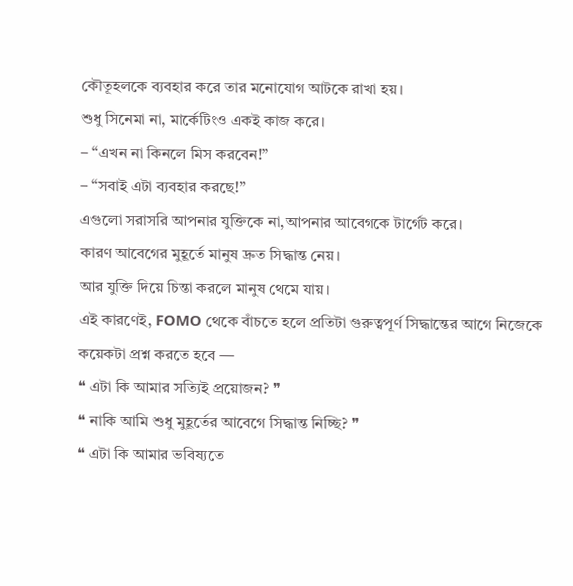কৌতূহলকে ব্যবহার করে তার মনোযোগ আটকে রাখা হয়।
শুধু সিনেমা না, মার্কেটিংও একই কাজ করে।
– “এখন না কিনলে মিস করবেন!”
– “সবাই এটা ব্যবহার করছে!”
এগুলো সরাসরি আপনার যুক্তিকে না,আপনার আবেগকে টার্গেট করে।
কারণ আবেগের মুহূর্তে মানুষ দ্রুত সিদ্ধান্ত নেয়।
আর যুক্তি দিয়ে চিন্তা করলে মানুষ থেমে যায়।
এই কারণেই, FOMO থেকে বাঁচতে হলে প্রতিটা গুরুত্বপূর্ণ সিদ্ধান্তের আগে নিজেকে কয়েকটা প্রশ্ন করতে হবে —
❝ এটা কি আমার সত্যিই প্রয়োজন? ❞
❝ নাকি আমি শুধু মুহূর্তের আবেগে সিদ্ধান্ত নিচ্ছি? ❞
❝ এটা কি আমার ভবিষ্যতে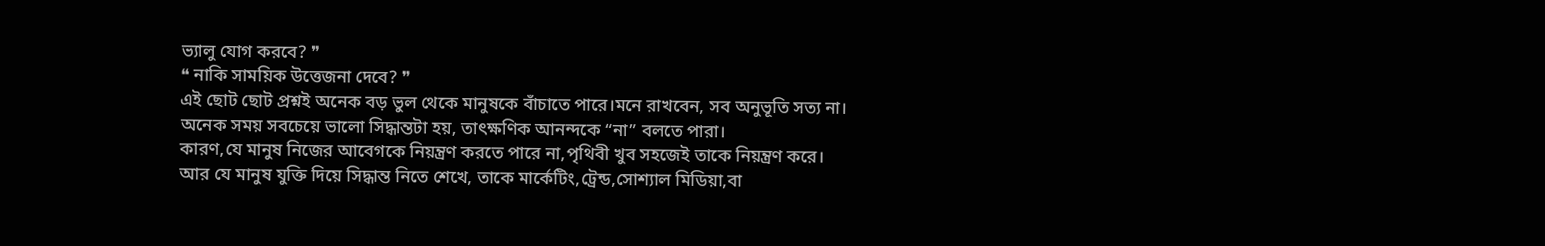ভ্যালু যোগ করবে? ❞
❝ নাকি সাময়িক উত্তেজনা দেবে? ❞
এই ছোট ছোট প্রশ্নই অনেক বড় ভুল থেকে মানুষকে বাঁচাতে পারে।মনে রাখবেন, সব অনুভূতি সত্য না।
অনেক সময় সবচেয়ে ভালো সিদ্ধান্তটা হয়, তাৎক্ষণিক আনন্দকে “না” বলতে পারা।
কারণ,যে মানুষ নিজের আবেগকে নিয়ন্ত্রণ করতে পারে না,পৃথিবী খুব সহজেই তাকে নিয়ন্ত্রণ করে।
আর যে মানুষ যুক্তি দিয়ে সিদ্ধান্ত নিতে শেখে, তাকে মার্কেটিং,ট্রেন্ড,সোশ্যাল মিডিয়া,বা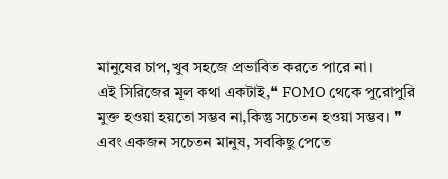মানুষের চাপ,খুব সহজে প্রভাবিত করতে পারে না।
এই সিরিজের মূল কথা একটাই,❝ FOMO থেকে পুরোপুরি মুক্ত হওয়া হয়তো সম্ভব না,কিন্তু সচেতন হওয়া সম্ভব। ❞
এবং একজন সচেতন মানুষ, সবকিছু পেতে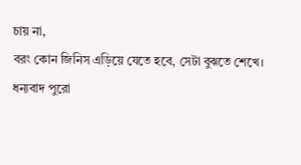চায় না,
বরং কোন জিনিস এড়িয়ে যেতে হবে, সেটা বুঝতে শেখে।
ধন্যবাদ পুরো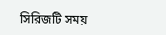সিরিজটি সময়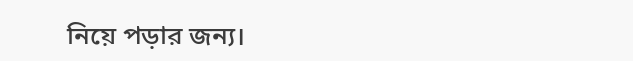নিয়ে পড়ার জন্য।